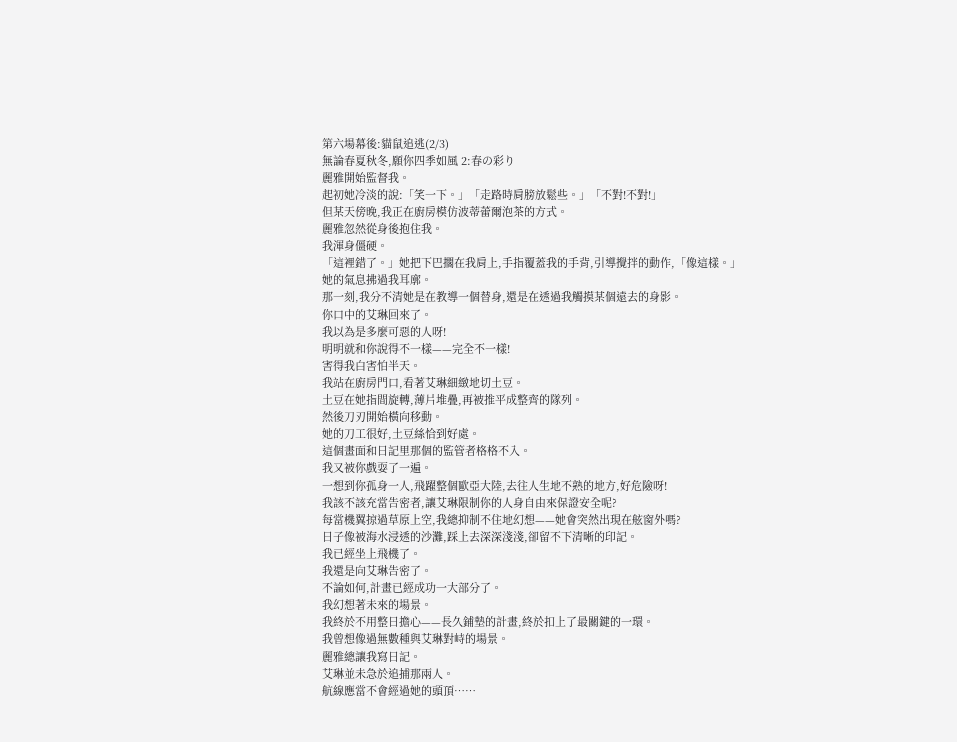第六場幕後:貓鼠追逃(2/3)
無論春夏秋冬,願你四季如風 2:春の彩り
麗雅開始監督我。
起初她冷淡的說:「笑一下。」「走路時肩膀放鬆些。」「不對!不對!」
但某天傍晚,我正在廚房模仿波蒂蕾爾泡茶的方式。
麗雅忽然從身後抱住我。
我渾身僵硬。
「這裡錯了。」她把下巴擱在我肩上,手指覆蓋我的手背,引導攪拌的動作,「像這樣。」
她的氣息拂過我耳廓。
那一刻,我分不清她是在教導一個替身,還是在透過我觸摸某個遠去的身影。
你口中的艾琳回來了。
我以為是多麼可惡的人呀!
明明就和你說得不一樣——完全不一樣!
害得我白害怕半天。
我站在廚房門口,看著艾琳細緻地切土豆。
土豆在她指間旋轉,薄片堆疊,再被推平成整齊的隊列。
然後刀刃開始橫向移動。
她的刀工很好,土豆絲恰到好處。
這個畫面和日記里那個的監管者格格不入。
我又被你戲耍了一遍。
一想到你孤身一人,飛躍整個歐亞大陸,去往人生地不熟的地方,好危險呀!
我該不該充當告密者,讓艾琳限制你的人身自由來保證安全呢?
每當機翼掠過草原上空,我總抑制不住地幻想——她會突然出現在舷窗外嗎?
日子像被海水浸透的沙灘,踩上去深深淺淺,卻留不下清晰的印記。
我已經坐上飛機了。
我還是向艾琳告密了。
不論如何,計畫已經成功一大部分了。
我幻想著未來的場景。
我終於不用整日擔心——長久鋪墊的計畫,終於扣上了最關鍵的一環。
我曾想像過無數種與艾琳對峙的場景。
麗雅總讓我寫日記。
艾琳並未急於追捕那兩人。
航線應當不會經過她的頭頂……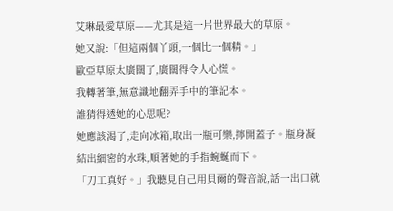艾琳最愛草原——尤其是這一片世界最大的草原。
她又說:「但這兩個丫頭,一個比一個精。」
歐亞草原太廣闊了,廣闊得令人心慌。
我轉著筆,無意識地翻弄手中的筆記本。
誰猜得透她的心思呢?
她應該渴了,走向冰箱,取出一瓶可樂,擰開蓋子。瓶身凝結出細密的水珠,順著她的手指蜿蜒而下。
「刀工真好。」我聽見自己用貝爾的聲音說,話一出口就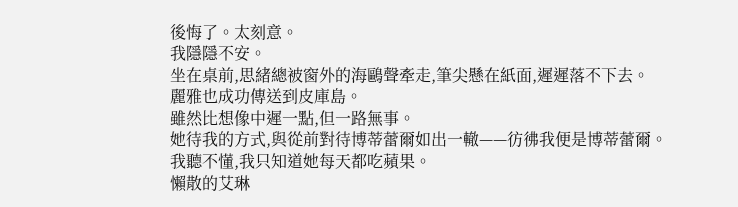後悔了。太刻意。
我隱隱不安。
坐在桌前,思緒總被窗外的海鷗聲牽走,筆尖懸在紙面,遲遲落不下去。
麗雅也成功傳送到皮庫島。
雖然比想像中遲一點,但一路無事。
她待我的方式,與從前對待博蒂蕾爾如出一轍——彷彿我便是博蒂蕾爾。
我聽不懂,我只知道她每天都吃蘋果。
懶散的艾琳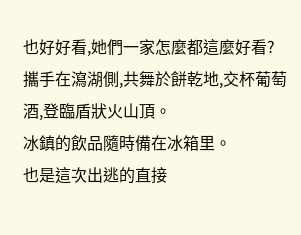也好好看,她們一家怎麼都這麼好看?
攜手在瀉湖側,共舞於餅乾地,交杯葡萄酒,登臨盾狀火山頂。
冰鎮的飲品隨時備在冰箱里。
也是這次出逃的直接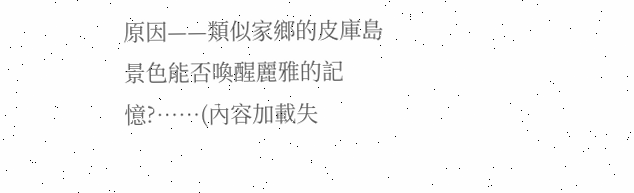原因——類似家鄉的皮庫島景色能否喚醒麗雅的記憶?……(內容加載失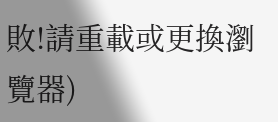敗!請重載或更換瀏覽器)